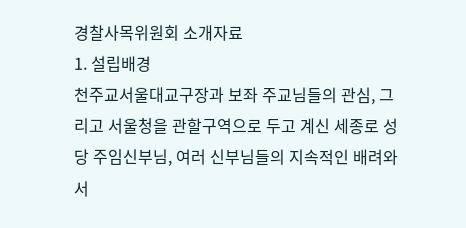경찰사목위원회 소개자료
1. 설립배경
천주교서울대교구장과 보좌 주교님들의 관심, 그리고 서울청을 관할구역으로 두고 계신 세종로 성당 주임신부님, 여러 신부님들의 지속적인 배려와 서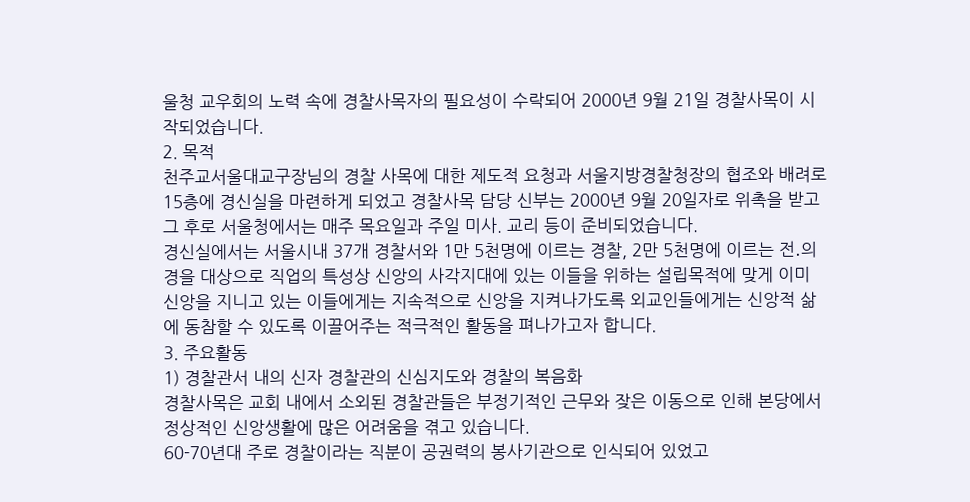울청 교우회의 노력 속에 경찰사목자의 필요성이 수락되어 2000년 9월 21일 경찰사목이 시작되었습니다.
2. 목적
천주교서울대교구장님의 경찰 사목에 대한 제도적 요청과 서울지방경찰청장의 협조와 배려로 15층에 경신실을 마련하게 되었고 경찰사목 담당 신부는 2000년 9월 20일자로 위촉을 받고 그 후로 서울청에서는 매주 목요일과 주일 미사. 교리 등이 준비되었습니다.
경신실에서는 서울시내 37개 경찰서와 1만 5천명에 이르는 경찰, 2만 5천명에 이르는 전․의경을 대상으로 직업의 특성상 신앙의 사각지대에 있는 이들을 위하는 설립목적에 맞게 이미 신앙을 지니고 있는 이들에게는 지속적으로 신앙을 지켜나가도록 외교인들에게는 신앙적 삶에 동참할 수 있도록 이끌어주는 적극적인 활동을 펴나가고자 합니다.
3. 주요활동
1) 경찰관서 내의 신자 경찰관의 신심지도와 경찰의 복음화
경찰사목은 교회 내에서 소외된 경찰관들은 부정기적인 근무와 잦은 이동으로 인해 본당에서 정상적인 신앙생활에 많은 어려움을 겪고 있습니다.
60-70년대 주로 경찰이라는 직분이 공권력의 봉사기관으로 인식되어 있었고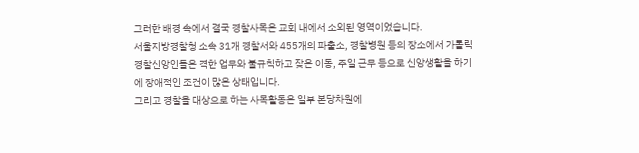그러한 배경 속에서 결국 경찰사목은 교회 내에서 소외된 영역이었습니다.
서울지방경찰청 소속 31개 경찰서와 455개의 파출소, 경찰병원 등의 장소에서 가톨릭경찰신앙인들은 격한 업무와 불규칙하고 잦은 이동, 주일 근무 등으로 신앙생활을 하기에 장애적인 조건이 많은 상태입니다.
그리고 경찰을 대상으로 하는 사목활동은 일부 본당차원에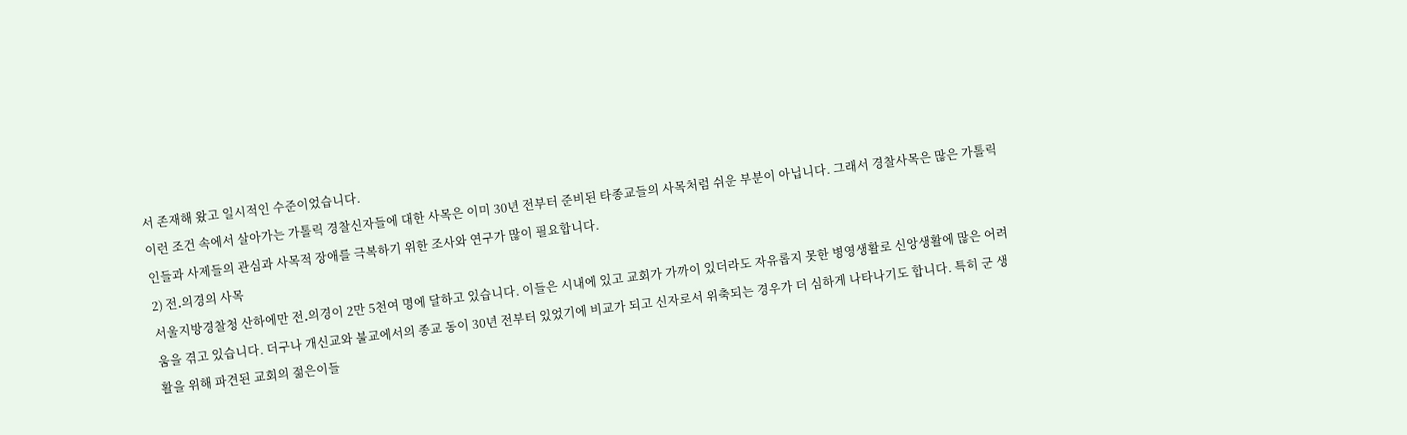서 존재해 왔고 일시적인 수준이었습니다.
이런 조건 속에서 살아가는 가톨릭 경찰신자들에 대한 사목은 이미 30년 전부터 준비된 타종교들의 사목처럼 쉬운 부분이 아닙니다. 그래서 경찰사목은 많은 가톨릭인들과 사제들의 관심과 사목적 장애를 극복하기 위한 조사와 연구가 많이 필요합니다.
2) 전․의경의 사목
서울지방경찰청 산하에만 전․의경이 2만 5천여 명에 달하고 있습니다. 이들은 시내에 있고 교회가 가까이 있더라도 자유롭지 못한 병영생활로 신앙생활에 많은 어려움을 겪고 있습니다. 더구나 개신교와 불교에서의 종교 동이 30년 전부터 있었기에 비교가 되고 신자로서 위축되는 경우가 더 심하게 나타나기도 합니다. 특히 군 생활을 위해 파견된 교회의 젊은이들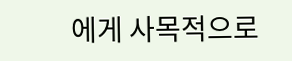에게 사목적으로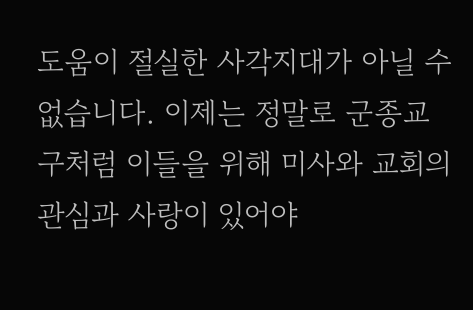도움이 절실한 사각지대가 아닐 수 없습니다. 이제는 정말로 군종교구처럼 이들을 위해 미사와 교회의 관심과 사랑이 있어야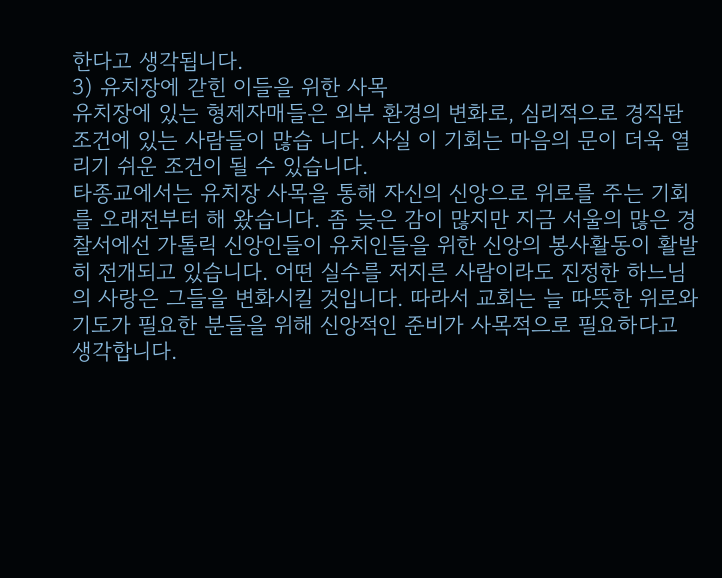한다고 생각됩니다.
3) 유치장에 갇힌 이들을 위한 사목
유치장에 있는 형제자매들은 외부 환경의 변화로, 심리적으로 경직돤 조건에 있는 사람들이 많습 니다. 사실 이 기회는 마음의 문이 더욱 열리기 쉬운 조건이 될 수 있습니다.
타종교에서는 유치장 사목을 통해 자신의 신앙으로 위로를 주는 기회를 오래전부터 해 왔습니다. 좀 늦은 감이 많지만 지금 서울의 많은 경찰서에선 가톨릭 신앙인들이 유치인들을 위한 신앙의 봉사활동이 활발히 전개되고 있습니다. 어떤 실수를 저지른 사람이라도 진정한 하느님의 사랑은 그들을 변화시킬 것입니다. 따라서 교회는 늘 따뜻한 위로와 기도가 필요한 분들을 위해 신앙적인 준비가 사목적으로 필요하다고 생각합니다.